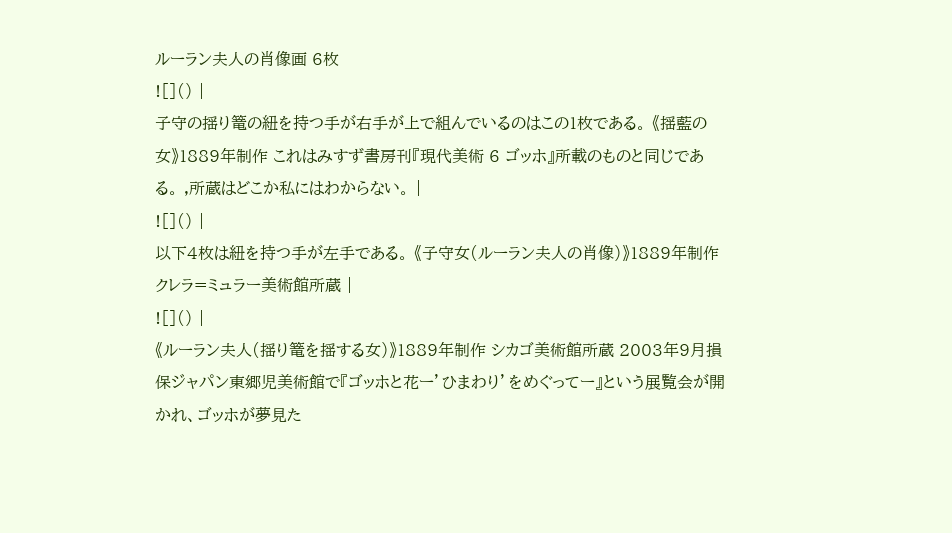ルーラン夫人の肖像画 6枚
![]() |
子守の揺り篭の紐を持つ手が右手が上で組んでいるのはこの1枚である。 《揺藍の女》1889年制作 これはみすず書房刊『現代美術 6 ゴッホ』所載のものと同じである。 ,所蔵はどこか私にはわからない。 |
![]() |
以下4枚は紐を持つ手が左手である。 《子守女(ルーラン夫人の肖像)》1889年制作 クレラ=ミュラー美術館所蔵 |
![]() |
《ルーラン夫人(揺り篭を揺する女)》1889年制作 シカゴ美術館所蔵 2003年9月損保ジャパン東郷児美術館で『ゴッホと花ー’ひまわり’をめぐってー』という展覧会が開かれ、ゴッホが夢見た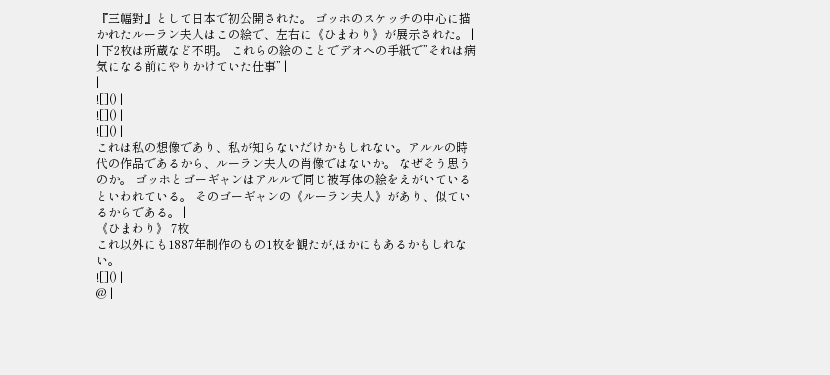『三幅對』として日本で初公開された。 ゴッホのスケッチの中心に描かれたルーラン夫人はこの絵で、左右に《ひまわり》が展示された。 |
| 下2枚は所蔵など不明。 これらの絵のことでデオへの手紙で”それは病気になる前にやりかけていた仕事” |
|
![]() |
![]() |
![]() |
これは私の想像であり、私が知らないだけかもしれない。アルルの時代の作品であるから、ルーラン夫人の肖像ではないか。 なぜそう思うのか。 ゴッホとゴーギャンはアルルで同じ被写体の絵をえがいているといわれている。 そのゴーギャンの《ルーラン夫人》があり、似ているからである。 |
《ひまわり》 7枚
これ以外にも1887年制作のもの1枚を観たが,ほかにもあるかもしれない。
![]() |
@ |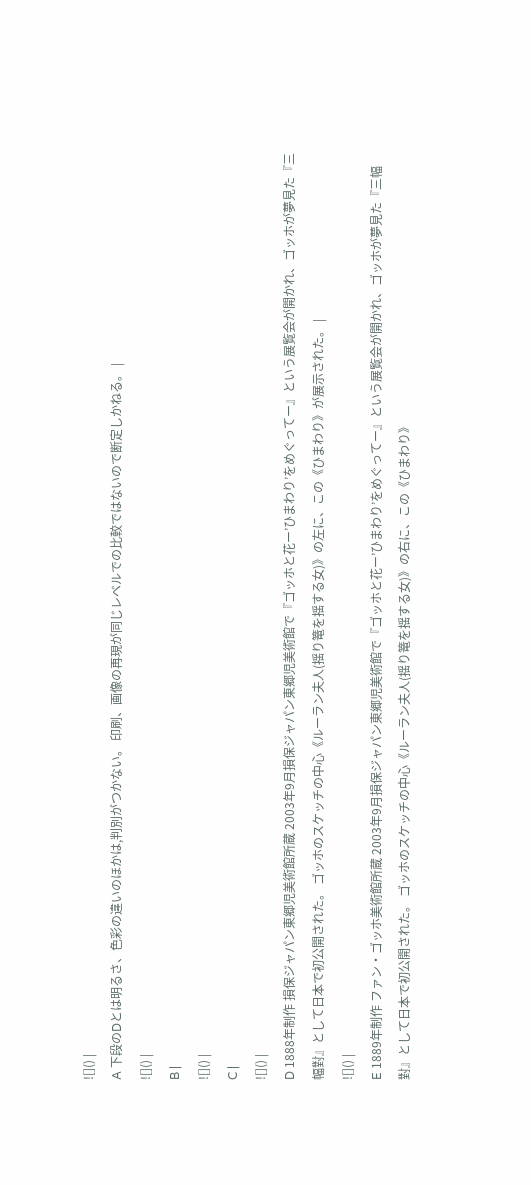![]() |
A 下段のDとは明るさ、色彩の違いのほかは,判別がつかない。 印刷、画像の再現が同じレベルでの比較ではないので断定しかねる。 |
![]() |
B |
![]() |
C |
![]() |
D 1888年制作 損保ジャパン東郷児美術館所蔵 2003年9月損保ジャパン東郷児美術館で『ゴッホと花ー’ひまわり’をめぐってー』という展覧会が開かれ、ゴッホが夢見た『三幅對』として日本で初公開された。 ゴッホのスケッチの中心《ルーラン夫人(揺り篭を揺する女)》の左に、この《ひまわり》が展示された。 |
![]() |
E 1889年制作 ファン・ゴッホ美術館所蔵 2003年9月損保ジャパン東郷児美術館で『ゴッホと花ー’ひまわり’をめぐってー』という展覧会が開かれ、ゴッホが夢見た『三幅對』として日本で初公開された。 ゴッホのスケッチの中心《ルーラン夫人(揺り篭を揺する女)》の右に、この《ひまわり》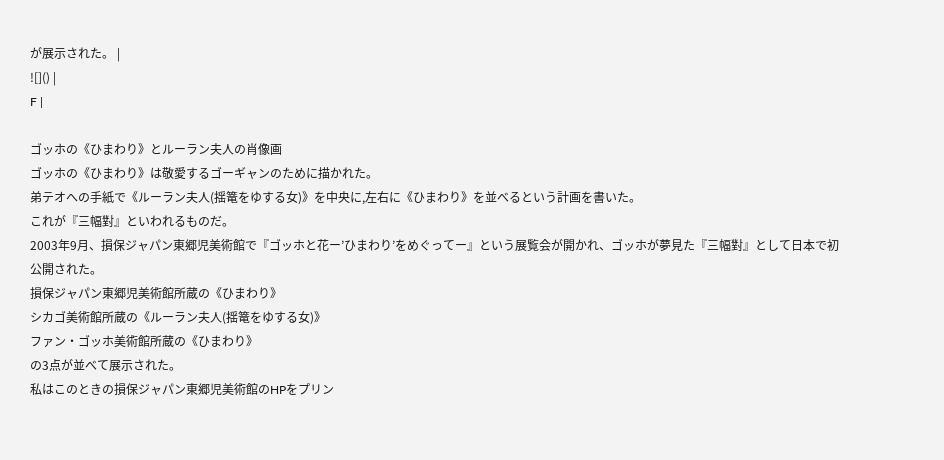が展示された。 |
![]() |
F |

ゴッホの《ひまわり》とルーラン夫人の肖像画
ゴッホの《ひまわり》は敬愛するゴーギャンのために描かれた。
弟テオへの手紙で《ルーラン夫人(揺篭をゆする女)》を中央に,左右に《ひまわり》を並べるという計画を書いた。
これが『三幅對』といわれるものだ。
2003年9月、損保ジャパン東郷児美術館で『ゴッホと花ー’ひまわり’をめぐってー』という展覧会が開かれ、ゴッホが夢見た『三幅對』として日本で初公開された。
損保ジャパン東郷児美術館所蔵の《ひまわり》
シカゴ美術館所蔵の《ルーラン夫人(揺篭をゆする女)》
ファン・ゴッホ美術館所蔵の《ひまわり》
の3点が並べて展示された。
私はこのときの損保ジャパン東郷児美術館のHPをプリン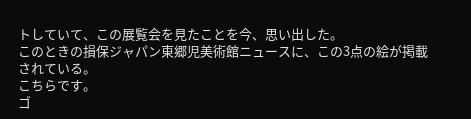トしていて、この展覧会を見たことを今、思い出した。
このときの損保ジャパン東郷児美術館ニュースに、この3点の絵が掲載されている。
こちらです。
ゴ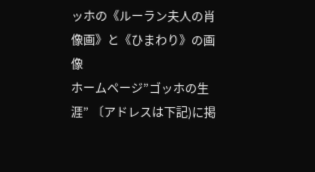ッホの《ルーラン夫人の肖像画》と《ひまわり》の画像
ホームページ”ゴッホの生涯” 〔アドレスは下記)に掲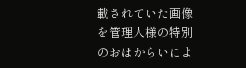載されていた画像を管理人様の特別のおはからいによ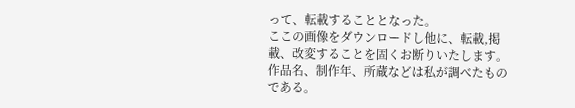って、転載することとなった。
ここの画像をダウンロードし他に、転載,掲載、改変することを固くお断りいたします。
作品名、制作年、所蔵などは私が調べたものである。